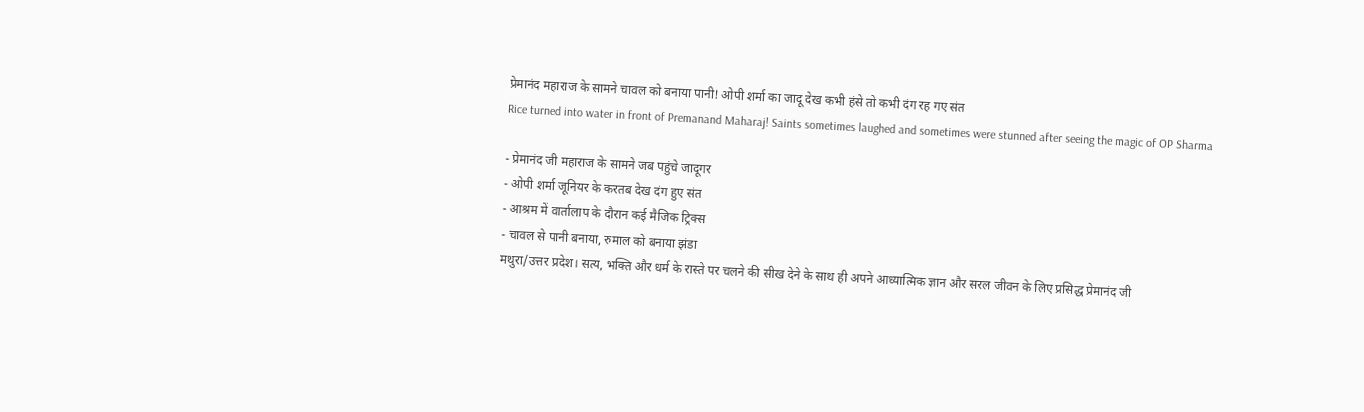प्रेमानंद महाराज के सामने चावल को बनाया पानी! ओपी शर्मा का जादू देख कभी हंसे तो कभी दंग रह गए संत
Rice turned into water in front of Premanand Maharaj! Saints sometimes laughed and sometimes were stunned after seeing the magic of OP Sharma

- प्रेमानंद जी महाराज के सामने जब पहुंचे जादूगर
- ओपी शर्मा जूनियर के करतब देख दंग हुए संत
- आश्रम में वार्तालाप के दौरान कई मैजिक ट्रिक्स
- चावल से पानी बनाया, रुमाल को बनाया झंडा
मथुरा/उत्तर प्रदेश। सत्य, भक्ति और धर्म के रास्ते पर चलने की सीख देने के साथ ही अपने आध्यात्मिक ज्ञान और सरल जीवन के लिए प्रसिद्ध प्रेमानंद जी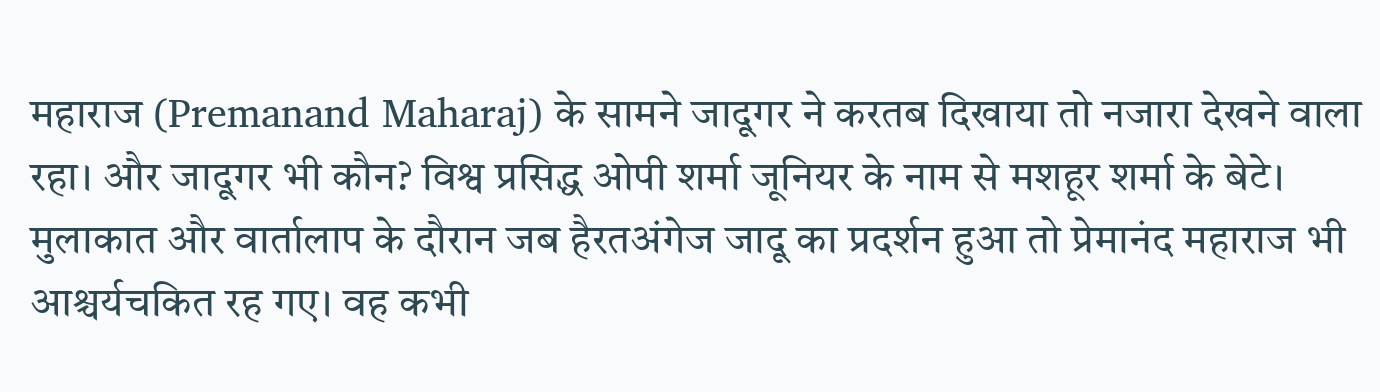महाराज (Premanand Maharaj) के सामने जादूगर ने करतब दिखाया तो नजारा देखने वाला रहा। और जादूगर भी कौन? विश्व प्रसिद्ध ओपी शर्मा जूनियर के नाम से मशहूर शर्मा के बेटे। मुलाकात और वार्तालाप के दौरान जब हैरतअंगेज जादू का प्रदर्शन हुआ तो प्रेमानंद महाराज भी आश्चर्यचकित रह गए। वह कभी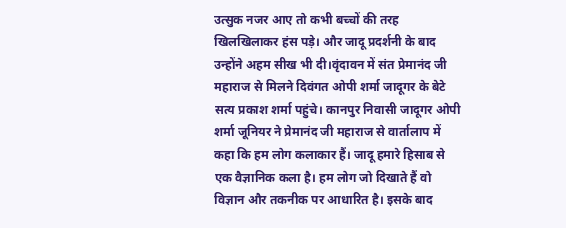उत्सुक नजर आए तो कभी बच्चों की तरह खिलखिलाकर हंस पड़े। और जादू प्रदर्शनी के बाद उन्होंने अहम सीख भी दी।वृंदावन में संत प्रेमानंद जी महाराज से मिलने दिवंगत ओपी शर्मा जादूगर के बेटे सत्य प्रकाश शर्मा पहुंचे। कानपुर निवासी जादूगर ओपी शर्मा जूनियर ने प्रेमानंद जी महाराज से वार्तालाप में कहा कि हम लोग कलाकार हैं। जादू हमारे हिसाब से एक वैज्ञानिक कला है। हम लोग जो दिखाते हैं वो विज्ञान और तकनीक पर आधारित है। इसके बाद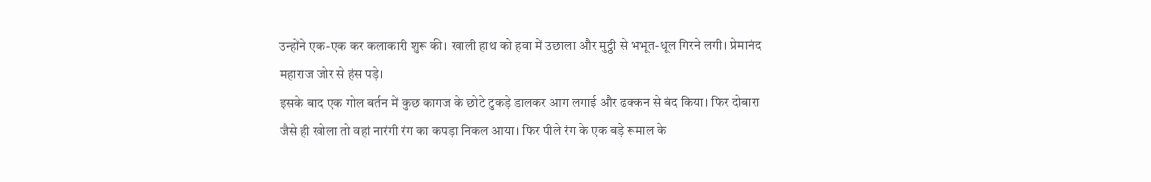उन्होंने एक-एक कर कलाकारी शुरू की। खाली हाथ को हवा में उछाला और मुट्ठी से भभूत-धूल गिरने लगी। प्रेमानंद महाराज जोर से हंस पड़े।
इसके बाद एक गोल बर्तन में कुछ कागज के छोटे टुकड़े डालकर आग लगाई और ढक्कन से बंद किया। फिर दोबारा जैसे ही खोला तो वहां नारंगी रंग का कपड़ा निकल आया। फिर पीले रंग के एक बड़े रूमाल के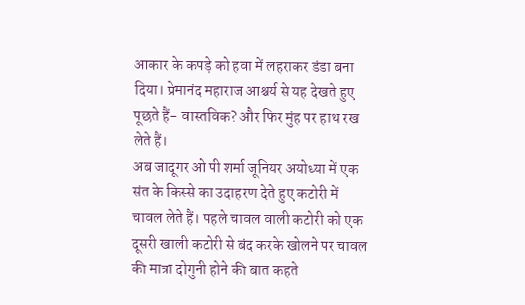आकार के कपड़े को हवा में लहराकर डंडा बना दिया। प्रेमानंद महाराज आश्चर्य से यह देखते हुए पूछते हैं- वास्तविक? और फिर मुंह पर हाथ रख लेते हैं।
अब जादूगर ओ पी शर्मा जूनियर अयोध्या में एक संत के किस्से का उदाहरण देते हुए कटोरी में चावल लेते हैं। पहले चावल वाली कटोरी को एक दूसरी खाली कटोरी से बंद करके खोलने पर चावल की मात्रा दोगुनी होने की बात कहते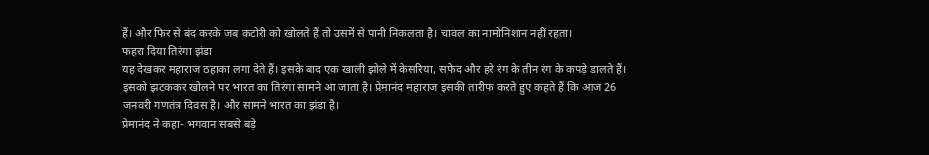हैं। और फिर से बंद करके जब कटोरी को खोलते हैं तो उसमें से पानी निकलता है। चावल का नामोनिशान नहीं रहता।
फहरा दिया तिरंगा झंडा
यह देखकर महाराज ठहाका लगा देते हैं। इसके बाद एक खाली झोले में केसरिया, सफेद और हरे रंग के तीन रंग के कपड़े डालते हैं। इसको झटककर खोलने पर भारत का तिरंगा सामने आ जाता है। प्रेमानंद महाराज इसकी तारीफ करते हुए कहते हैं कि आज 26 जनवरी गणतंत्र दिवस है। और सामने भारत का झंडा है।
प्रेमानंद ने कहा- भगवान सबसे बड़े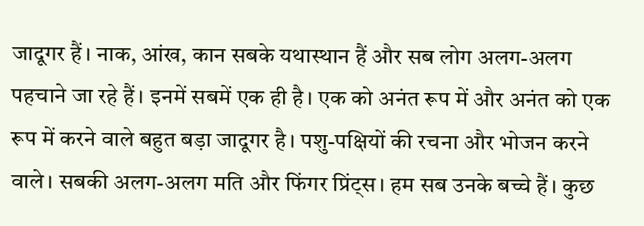जादूगर हैं। नाक, आंख, कान सबके यथास्थान हैं और सब लोग अलग-अलग पहचाने जा रहे हैं। इनमें सबमें एक ही है। एक को अनंत रूप में और अनंत को एक रूप में करने वाले बहुत बड़ा जादूगर है। पशु-पक्षियों की रचना और भोजन करने वाले। सबकी अलग-अलग मति और फिंगर प्रिंट्स। हम सब उनके बच्चे हैं। कुछ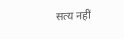सत्य नहीं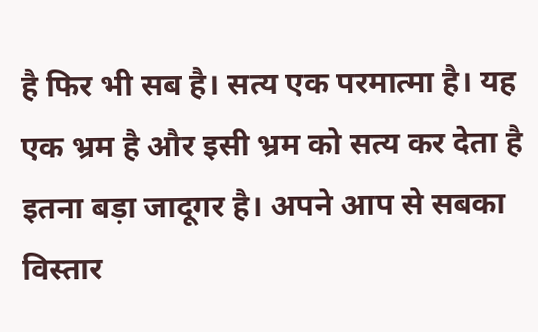है फिर भी सब है। सत्य एक परमात्मा है। यह एक भ्रम है और इसी भ्रम को सत्य कर देता है इतना बड़ा जादूगर है। अपने आप से सबका विस्तार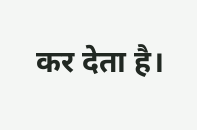कर देता है।